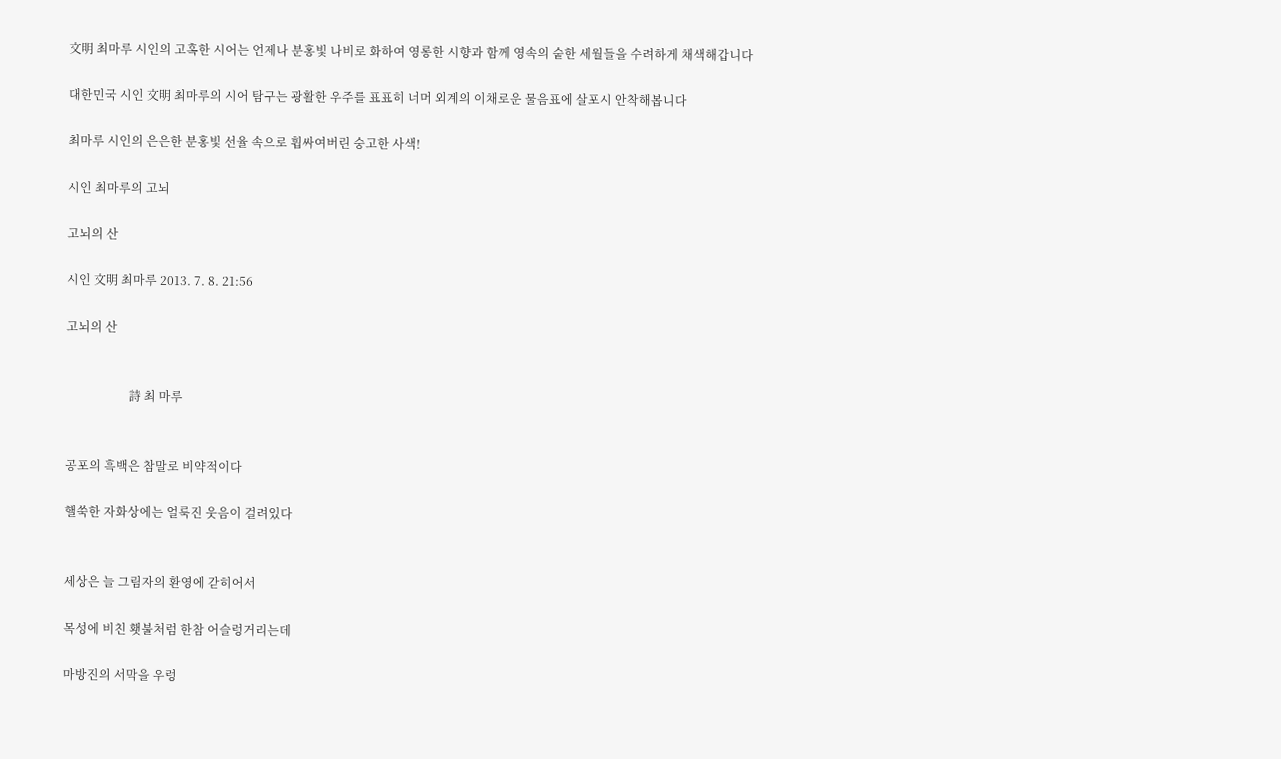文明 최마루 시인의 고혹한 시어는 언제나 분홍빛 나비로 화하여 영롱한 시향과 함께 영속의 숱한 세월들을 수려하게 채색해갑니다

대한민국 시인 文明 최마루의 시어 탐구는 광활한 우주를 표표히 너머 외계의 이채로운 물음표에 살포시 안착해봅니다

최마루 시인의 은은한 분홍빛 선율 속으로 휩싸여버린 숭고한 사색!

시인 최마루의 고뇌

고뇌의 산

시인 文明 최마루 2013. 7. 8. 21:56

고뇌의 산


                     詩 최 마루


공포의 흑백은 참말로 비약적이다

핼쑥한 자화상에는 얼룩진 웃음이 걸려있다


세상은 늘 그림자의 환영에 갇히어서

목성에 비친 횃불처럼 한참 어슬렁거리는데

마방진의 서막을 우렁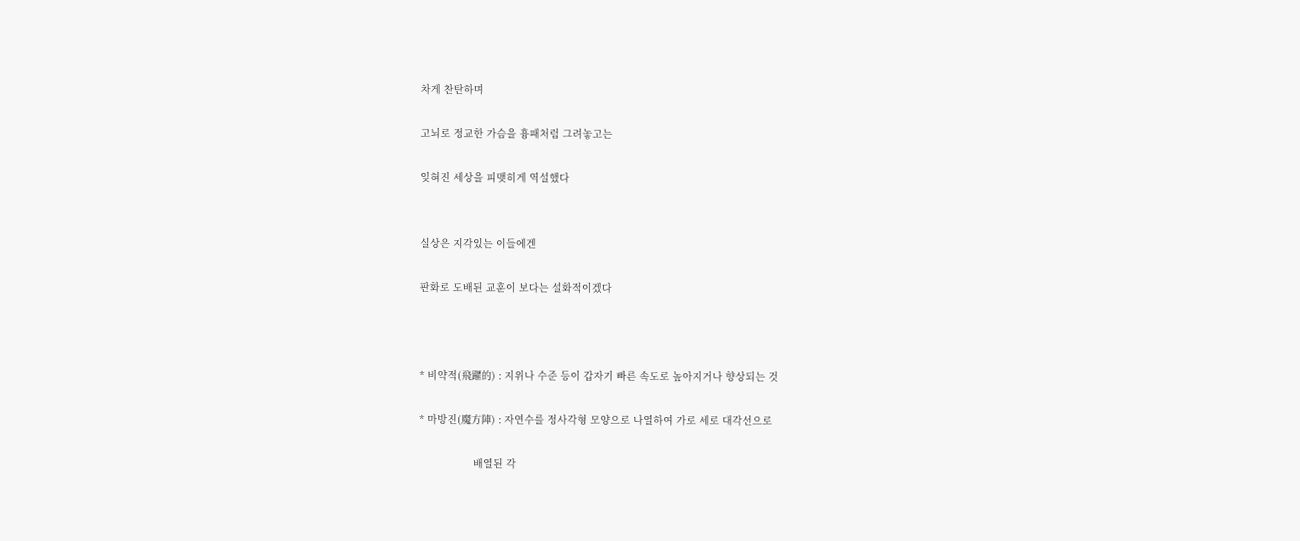차게 찬탄하며

고뇌로 정교한 가슴을 흉패처럼 그려놓고는

잊혀진 세상을 피맺히게 역설했다


실상은 지각있는 이들에겐

판화로 도배된 교훈이 보다는 설화적이겠다



* 비약적(飛躍的) : 지위나 수준 등이 갑자기 빠른 속도로 높아지거나 향상되는 것

* 마방진(魔方陣) : 자연수를 정사각형 모양으로 나열하여 가로 세로 대각선으로

                  배열된 각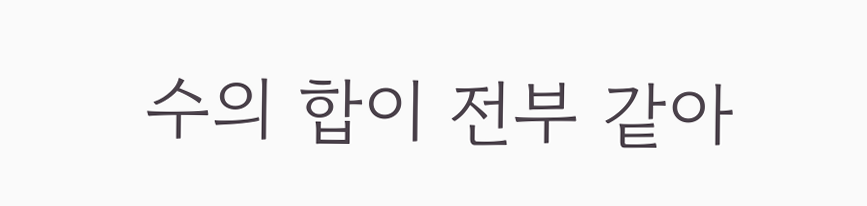수의 합이 전부 같아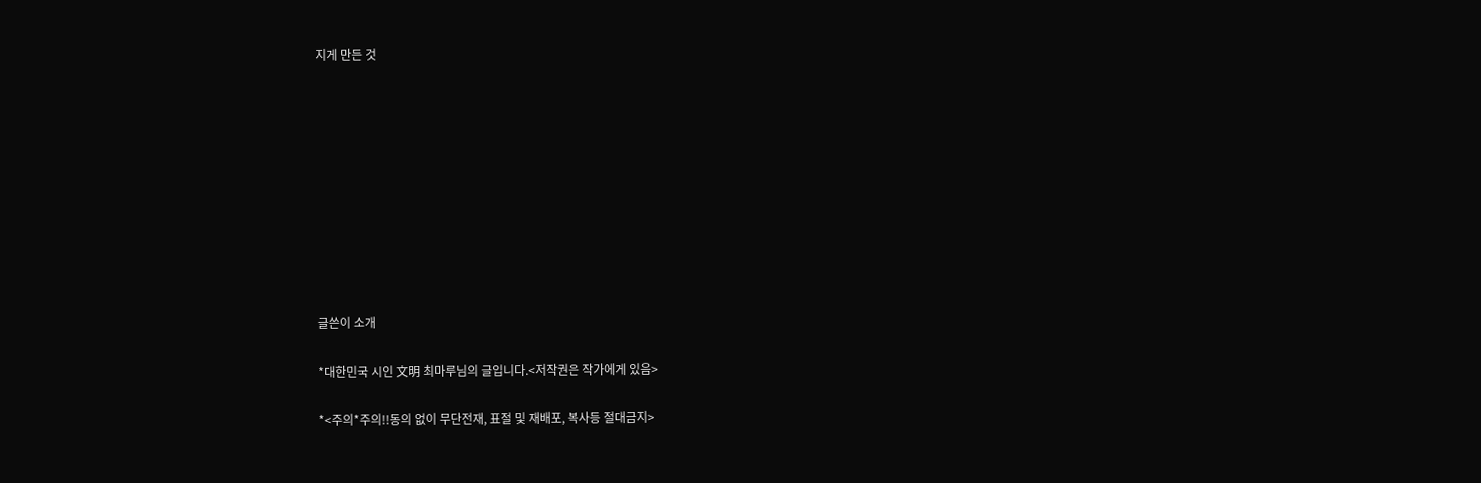지게 만든 것










글쓴이 소개

*대한민국 시인 文明 최마루님의 글입니다.<저작권은 작가에게 있음>

*<주의*주의!!동의 없이 무단전재, 표절 및 재배포, 복사등 절대금지>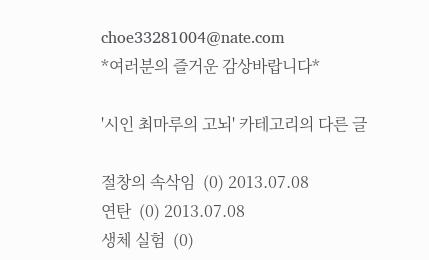choe33281004@nate.com
*여러분의 즐거운 감상바랍니다*

'시인 최마루의 고뇌' 카테고리의 다른 글

절창의 속삭임  (0) 2013.07.08
연탄  (0) 2013.07.08
생체 실험  (0)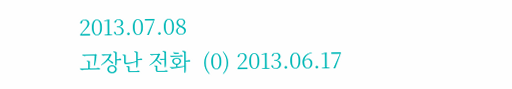2013.07.08
고장난 전화  (0) 2013.06.17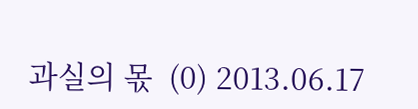과실의 몫  (0) 2013.06.17